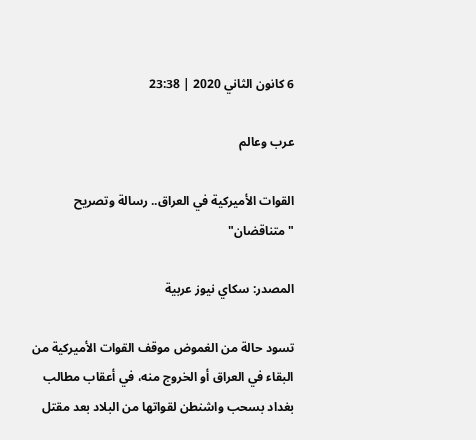6 كانون الثاني 2020 | 23:38

عرب وعالم

القوات الأميركية في العراق.. رسالة وتصريح "متناقضان"

المصدر: سكاي نيوز عربية

تسود حالة من الغموض موقف القوات الأميركية من البقاء في العراق أو الخروج منه، في أعقاب مطالب بغداد بسحب واشنطن لقواتها من البلاد بعد مقتل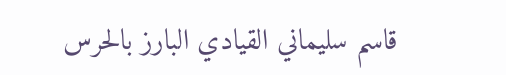قاسم سليماني القيادي البارز بالحرس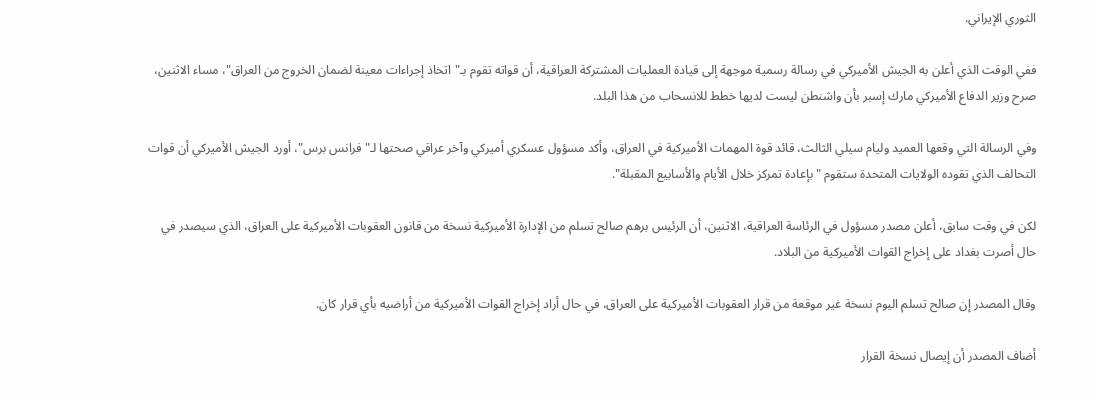الثوري الإيراني.

ففي الوقت الذي أعلن به الجيش الأميركي في رسالة رسمية موجهة إلى قيادة العمليات المشتركة العراقية، أن قواته تقوم بـ"اتخاذ إجراءات معينة لضمان الخروج من العراق"، مساء الاثنين، صرح وزير الدفاع الأميركي مارك إسبر بأن واشنطن ليست لديها خطط للانسحاب من هذا البلد.

وفي الرسالة التي وقعها العميد وليام سيلي الثالث، قائد قوة المهمات الأميركية في العراق، وأكد مسؤول عسكري أميركي وآخر عراقي صحتها لـ"فرانس برس"، أورد الجيش الأميركي أن قوات التحالف الذي تقوده الولايات المتحدة ستقوم "بإعادة تمركز خلال الأيام والأسابيع المقبلة".

لكن في وقت سابق، أعلن مصدر مسؤول في الرئاسة العراقية، الاثنين، أن الرئيس برهم صالح تسلم من الإدارة الأميركية نسخة من قانون العقوبات الأميركية على العراق، الذي سيصدر في حال أصرت بغداد على إخراج القوات الأميركية من البلاد.

وقال المصدر إن صالح تسلم اليوم نسخة غير موقعة من قرار العقوبات الأميركية على العراق، في حال أراد إخراج القوات الأميركية من أراضيه بأي قرار كان.

أضاف المصدر أن إيصال نسخة القرار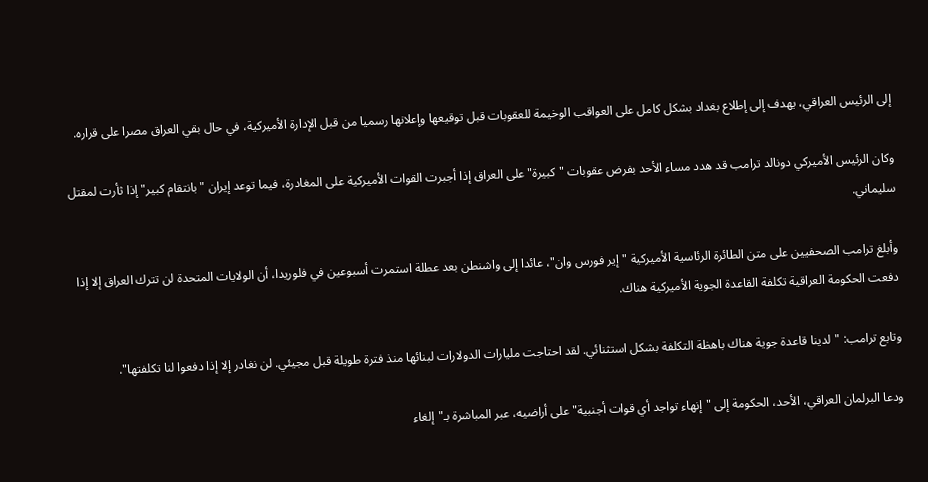إلى الرئيس العراقي، يهدف إلى إطلاع بغداد بشكل كامل على العواقب الوخيمة للعقوبات قبل توقيعها وإعلانها رسميا من قبل الإدارة الأميركية، في حال بقي العراق مصرا على قراره.

وكان الرئيس الأميركي دونالد ترامب قد هدد مساء الأحد بفرض عقوبات "كبيرة" على العراق إذا أجبرت القوات الأميركية على المغادرة، فيما توعد إيران "بانتقام كبير" إذا ثأرت لمقتل سليماني.

وأبلغ ترامب الصحفيين على متن الطائرة الرئاسية الأميركية "إير فورس وان"، عائدا إلى واشنطن بعد عطلة استمرت أسبوعين في فلوريدا، أن الولايات المتحدة لن تترك العراق إلا إذا دفعت الحكومة العراقية تكلفة القاعدة الجوية الأميركية هناك.

وتابع ترامب: "لدينا قاعدة جوية هناك باهظة التكلفة بشكل استثنائي. لقد احتاجت مليارات الدولارات لبنائها منذ فترة طويلة قبل مجيئي. لن نغادر إلا إذا دفعوا لنا تكلفتها".

ودعا البرلمان العراقي، الأحد، الحكومة إلى "إنهاء تواجد أي قوات أجنبية" على أراضيه، عبر المباشرة بـ"إلغاء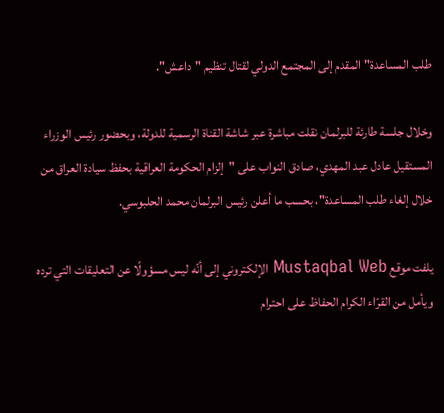طلب المساعدة" المقدم إلى المجتمع الدولي لقتال تنظيم "داعش".

وخلال جلسة طارئة للبرلمان نقلت مباشرة عبر شاشة القناة الرسمية للدولة، وبحضور رئيس الوزراء المستقيل عادل عبد المهدي، صادق النواب على "إلزام الحكومة العراقية بحفظ سيادة العراق من خلال إلغاء طلب المساعدة"، بحسب ما أعلن رئيس البرلمان محمد الحلبوسي.

يلفت موقع Mustaqbal Web الإلكتروني إلى أنّه ليس مسؤولًا عن التعليقات التي ترده ويأمل من القرّاء الكرام الحفاظ على احترام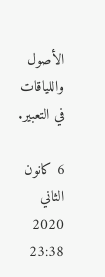الأصول واللياقات في التعبير.

6 كانون الثاني 2020 23:38